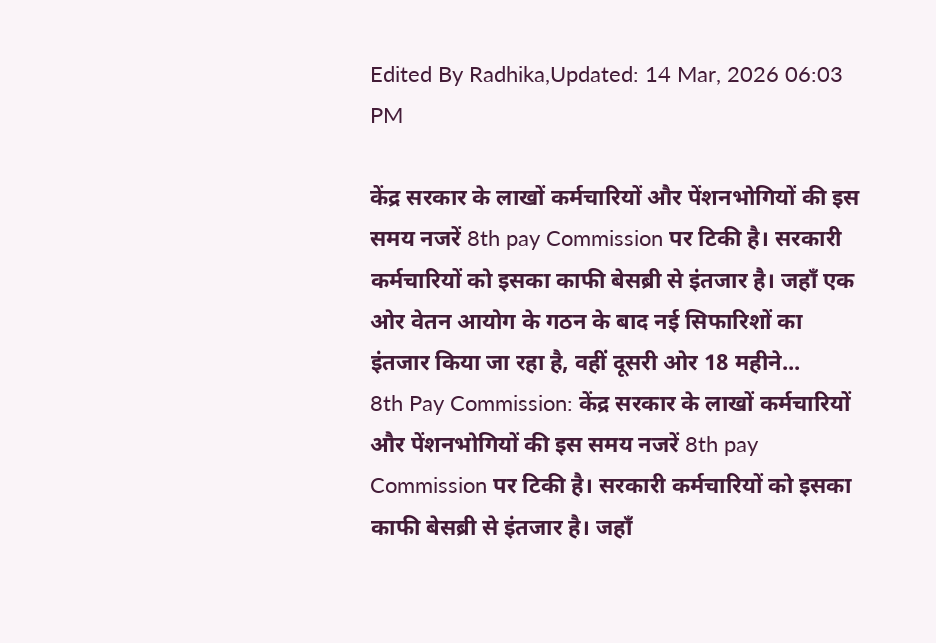Edited By Radhika,Updated: 14 Mar, 2026 06:03 PM

केंद्र सरकार के लाखों कर्मचारियों और पेंशनभोगियों की इस समय नजरें 8th pay Commission पर टिकी है। सरकारी कर्मचारियों को इसका काफी बेसब्री से इंतजार है। जहाँ एक ओर वेतन आयोग के गठन के बाद नई सिफारिशों का इंतजार किया जा रहा है, वहीं दूसरी ओर 18 महीने...
8th Pay Commission: केंद्र सरकार के लाखों कर्मचारियों और पेंशनभोगियों की इस समय नजरें 8th pay Commission पर टिकी है। सरकारी कर्मचारियों को इसका काफी बेसब्री से इंतजार है। जहाँ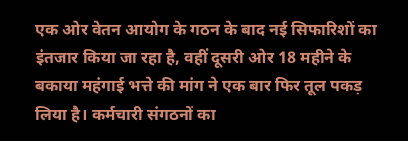एक ओर वेतन आयोग के गठन के बाद नई सिफारिशों का इंतजार किया जा रहा है, वहीं दूसरी ओर 18 महीने के बकाया महंगाई भत्ते की मांग ने एक बार फिर तूल पकड़ लिया है। कर्मचारी संगठनों का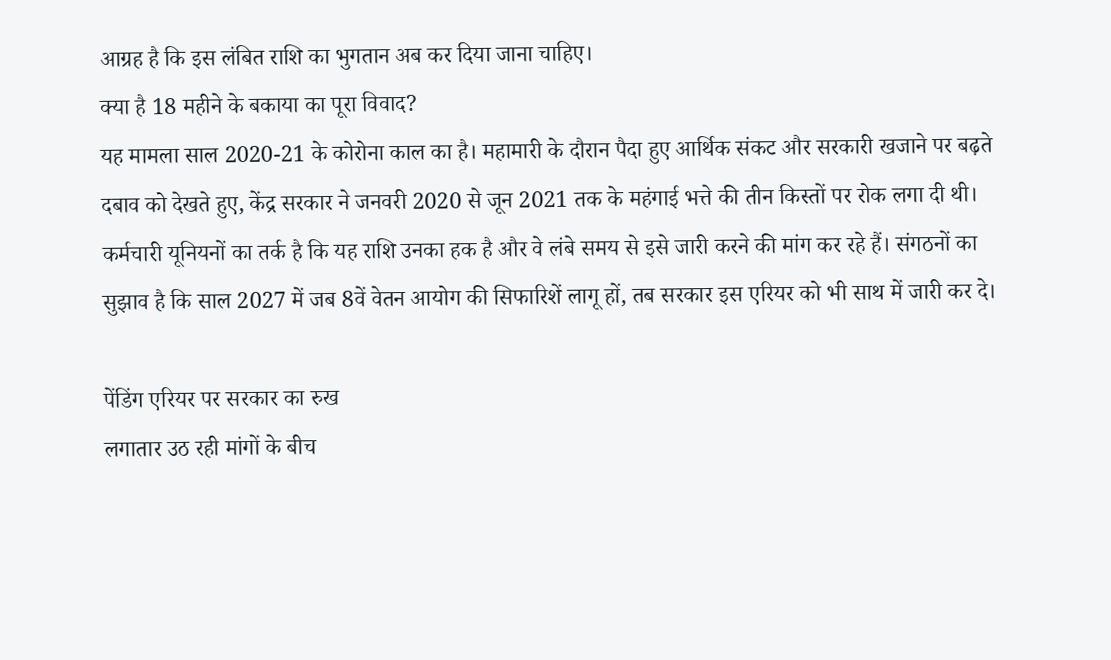आग्रह है कि इस लंबित राशि का भुगतान अब कर दिया जाना चाहिए।
क्या है 18 महीने के बकाया का पूरा विवाद?
यह मामला साल 2020-21 के कोरोना काल का है। महामारी के दौरान पैदा हुए आर्थिक संकट और सरकारी खजाने पर बढ़ते दबाव को देखते हुए, केंद्र सरकार ने जनवरी 2020 से जून 2021 तक के महंगाई भत्ते की तीन किस्तों पर रोक लगा दी थी। कर्मचारी यूनियनों का तर्क है कि यह राशि उनका हक है और वे लंबे समय से इसे जारी करने की मांग कर रहे हैं। संगठनों का सुझाव है कि साल 2027 में जब 8वें वेतन आयोग की सिफारिशें लागू हों, तब सरकार इस एरियर को भी साथ में जारी कर दे।

पेंडिंग एरियर पर सरकार का रुख
लगातार उठ रही मांगों के बीच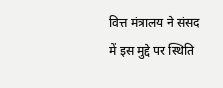वित्त मंत्रालय ने संसद में इस मुद्दे पर स्थिति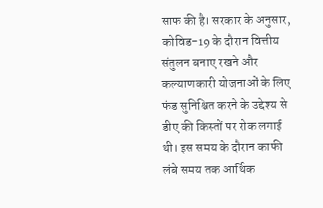साफ की है। सरकार के अनुसार, कोविड-19 के दौरान वित्तीय संतुलन बनाए रखने और कल्याणकारी योजनाओं के लिए फंड सुनिश्चित करने के उद्देश्य से डीए की किस्तों पर रोक लगाई थी। इस समय के दौरान काफी लंबे समय तक आर्थिक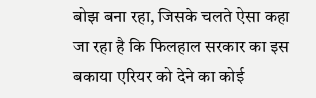बोझ बना रहा, जिसके चलते ऐसा कहा जा रहा है कि फिलहाल सरकार का इस बकाया एरियर को देने का कोई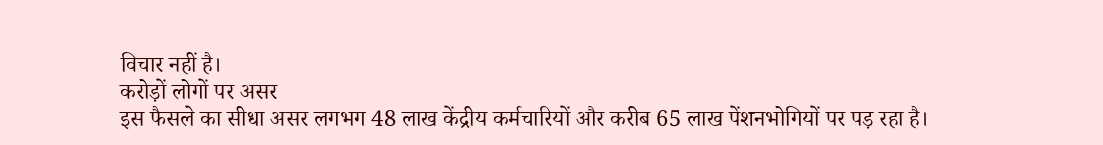विचार नहीं है।
करोड़ों लोगों पर असर
इस फैसले का सीधा असर लगभग 48 लाख केंद्रीय कर्मचारियों और करीब 65 लाख पेंशनभोगियों पर पड़ रहा है।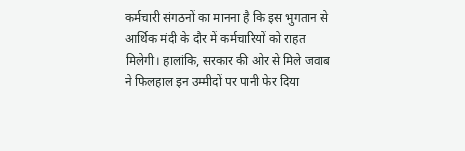कर्मचारी संगठनों का मानना है कि इस भुगतान से आर्थिक मंदी के दौर में कर्मचारियों को राहत मिलेगी। हालांकि, सरकार की ओर से मिले जवाब ने फिलहाल इन उम्मीदों पर पानी फेर दिया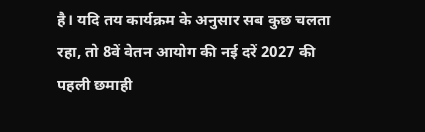है। यदि तय कार्यक्रम के अनुसार सब कुछ चलता रहा, तो 8वें वेतन आयोग की नई दरें 2027 की पहली छमाही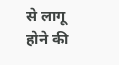से लागू होने की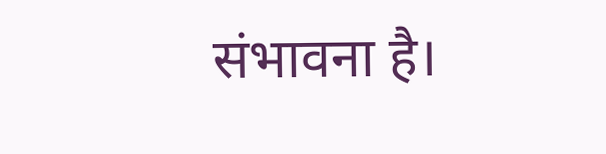संभावना है।